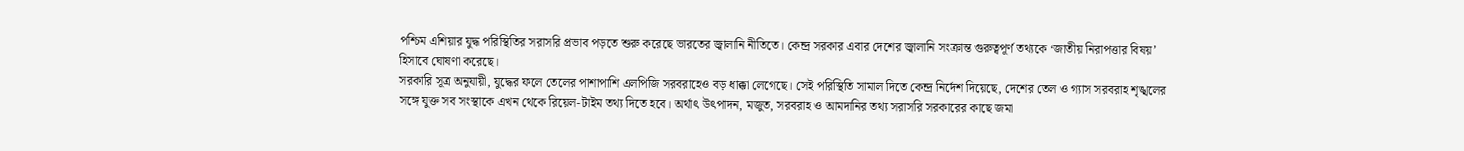পশ্চিম এশিয়ার যুদ্ধ পরিস্থিতির সরাসরি প্রভাব পড়তে শুরু করেছে ভারতের জ্বালানি নীতিতে। কেন্দ্র সরকার এবার দেশের জ্বালানি সংক্রান্ত গুরুত্বপূর্ণ তথ্যকে ‘জাতীয় নিরাপত্তার বিষয়’ হিসাবে ঘোষণা করেছে।
সরকারি সূত্র অনুযায়ী, যুদ্ধের ফলে তেলের পাশাপাশি এলপিজি সরবরাহেও বড় ধাক্কা লেগেছে। সেই পরিস্থিতি সামাল দিতে কেন্দ্র নির্দেশ দিয়েছে, দেশের তেল ও গ্যাস সরবরাহ শৃঙ্খলের সঙ্গে যুক্ত সব সংস্থাকে এখন থেকে রিয়েল-টাইম তথ্য দিতে হবে। অর্থাৎ উৎপাদন, মজুত, সরবরাহ ও আমদানির তথ্য সরাসরি সরকারের কাছে জমা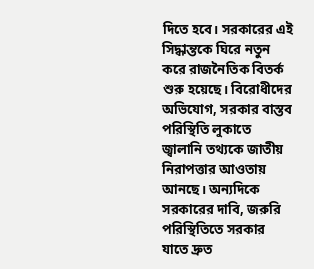দিতে হবে। সরকারের এই সিদ্ধান্তকে ঘিরে নতুন করে রাজনৈতিক বিতর্ক শুরু হয়েছে। বিরোধীদের অভিযোগ, সরকার বাস্তব পরিস্থিতি লুকাতে জ্বালানি তথ্যকে জাতীয় নিরাপত্তার আওতায় আনছে। অন্যদিকে সরকারের দাবি, জরুরি পরিস্থিতিতে সরকার যাতে দ্রুত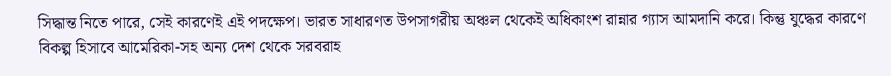সিদ্ধান্ত নিতে পারে, সেই কারণেই এই পদক্ষেপ। ভারত সাধারণত উপসাগরীয় অঞ্চল থেকেই অধিকাংশ রান্নার গ্যাস আমদানি করে। কিন্তু যুদ্ধের কারণে বিকল্প হিসাবে আমেরিকা-সহ অন্য দেশ থেকে সরবরাহ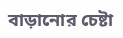বাড়ানোর চেষ্টা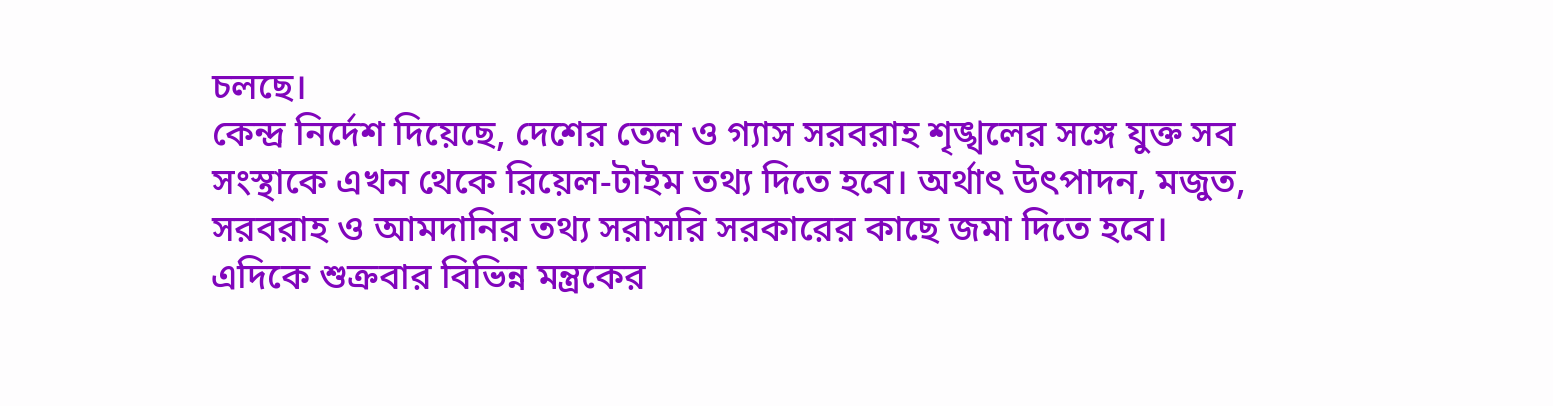চলছে।
কেন্দ্র নির্দেশ দিয়েছে, দেশের তেল ও গ্যাস সরবরাহ শৃঙ্খলের সঙ্গে যুক্ত সব সংস্থাকে এখন থেকে রিয়েল-টাইম তথ্য দিতে হবে। অর্থাৎ উৎপাদন, মজুত, সরবরাহ ও আমদানির তথ্য সরাসরি সরকারের কাছে জমা দিতে হবে।
এদিকে শুক্রবার বিভিন্ন মন্ত্রকের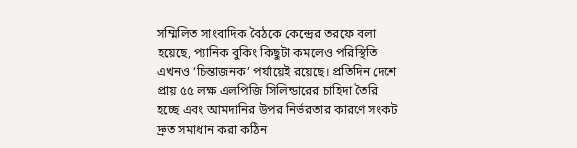সম্মিলিত সাংবাদিক বৈঠকে কেন্দ্রের তরফে বলা হয়েছে, প্যানিক বুকিং কিছুটা কমলেও পরিস্থিতি এখনও ‘চিন্তাজনক’ পর্যায়েই রয়েছে। প্রতিদিন দেশে প্রায় ৫৫ লক্ষ এলপিজি সিলিন্ডারের চাহিদা তৈরি হচ্ছে এবং আমদানির উপর নির্ভরতার কারণে সংকট দ্রুত সমাধান করা কঠিন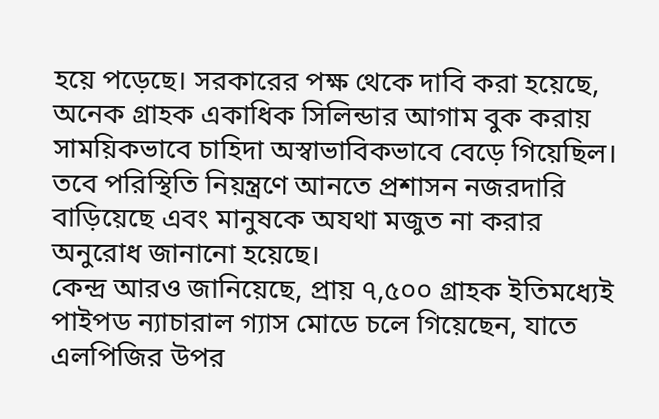হয়ে পড়েছে। সরকারের পক্ষ থেকে দাবি করা হয়েছে, অনেক গ্রাহক একাধিক সিলিন্ডার আগাম বুক করায় সাময়িকভাবে চাহিদা অস্বাভাবিকভাবে বেড়ে গিয়েছিল। তবে পরিস্থিতি নিয়ন্ত্রণে আনতে প্রশাসন নজরদারি বাড়িয়েছে এবং মানুষকে অযথা মজুত না করার অনুরোধ জানানো হয়েছে।
কেন্দ্র আরও জানিয়েছে, প্রায় ৭,৫০০ গ্রাহক ইতিমধ্যেই পাইপড ন্যাচারাল গ্যাস মোডে চলে গিয়েছেন, যাতে এলপিজির উপর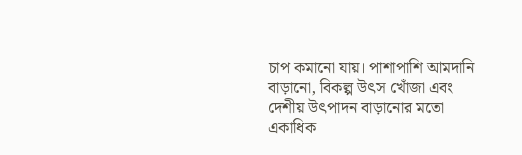চাপ কমানো যায়। পাশাপাশি আমদানি বাড়ানো, বিকল্প উৎস খোঁজা এবং দেশীয় উৎপাদন বাড়ানোর মতো একাধিক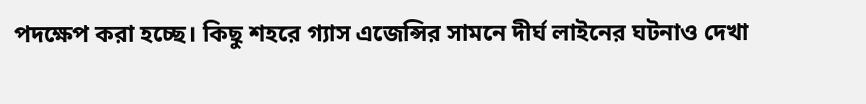পদক্ষেপ করা হচ্ছে। কিছু শহরে গ্যাস এজেন্সির সামনে দীর্ঘ লাইনের ঘটনাও দেখা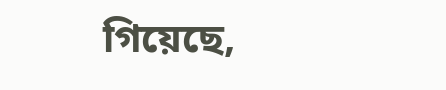গিয়েছে,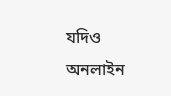যদিও অনলাইন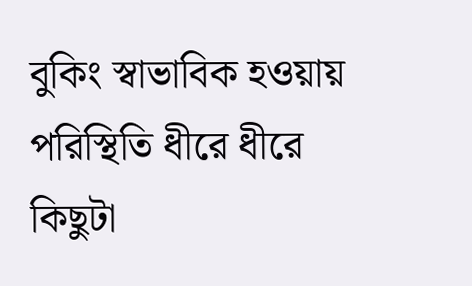বুকিং স্বাভাবিক হওয়ায় পরিস্থিতি ধীরে ধীরে কিছুটা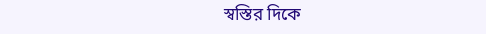স্বস্তির দিকে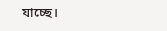যাচ্ছে।